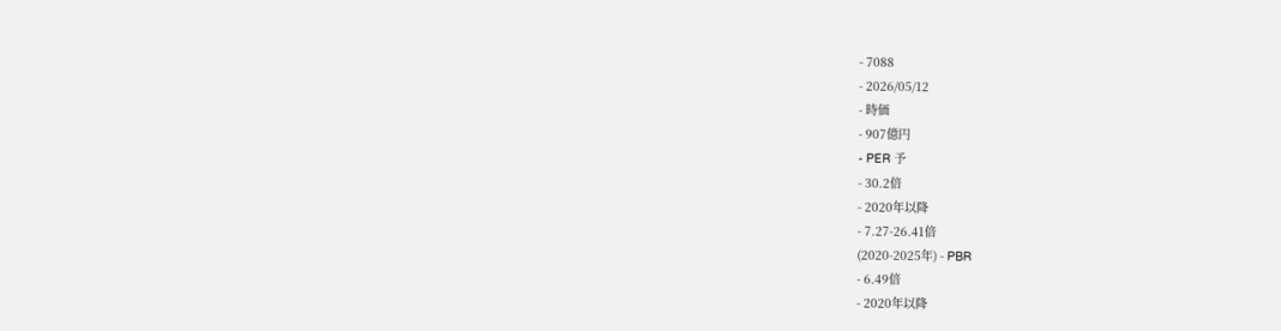- 7088
- 2026/05/12
- 時価
- 907億円
- PER 予
- 30.2倍
- 2020年以降
- 7.27-26.41倍
(2020-2025年) - PBR
- 6.49倍
- 2020年以降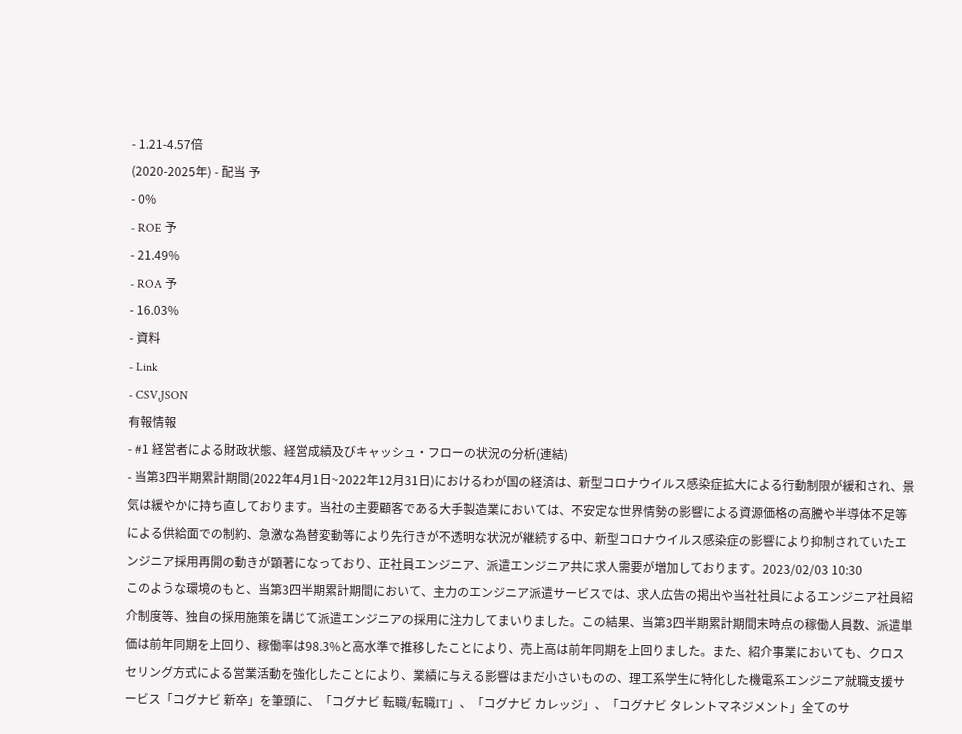- 1.21-4.57倍
(2020-2025年) - 配当 予
- 0%
- ROE 予
- 21.49%
- ROA 予
- 16.03%
- 資料
- Link
- CSV,JSON
有報情報
- #1 経営者による財政状態、経営成績及びキャッシュ・フローの状況の分析(連結)
- 当第3四半期累計期間(2022年4月1日~2022年12月31日)におけるわが国の経済は、新型コロナウイルス感染症拡大による行動制限が緩和され、景気は緩やかに持ち直しております。当社の主要顧客である大手製造業においては、不安定な世界情勢の影響による資源価格の高騰や半導体不足等による供給面での制約、急激な為替変動等により先行きが不透明な状況が継続する中、新型コロナウイルス感染症の影響により抑制されていたエンジニア採用再開の動きが顕著になっており、正社員エンジニア、派遣エンジニア共に求人需要が増加しております。2023/02/03 10:30
このような環境のもと、当第3四半期累計期間において、主力のエンジニア派遣サービスでは、求人広告の掲出や当社社員によるエンジニア社員紹介制度等、独自の採用施策を講じて派遣エンジニアの採用に注力してまいりました。この結果、当第3四半期累計期間末時点の稼働人員数、派遣単価は前年同期を上回り、稼働率は98.3%と高水準で推移したことにより、売上高は前年同期を上回りました。また、紹介事業においても、クロスセリング方式による営業活動を強化したことにより、業績に与える影響はまだ小さいものの、理工系学生に特化した機電系エンジニア就職支援サービス「コグナビ 新卒」を筆頭に、「コグナビ 転職/転職IT」、「コグナビ カレッジ」、「コグナビ タレントマネジメント」全てのサ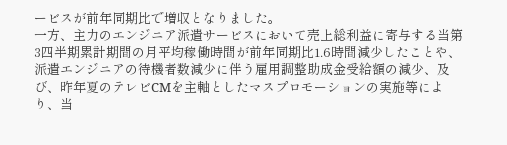ービスが前年同期比で増収となりました。
一方、主力のエンジニア派遣サービスにおいて売上総利益に寄与する当第3四半期累計期間の月平均稼働時間が前年同期比1.6時間減少したことや、派遣エンジニアの待機者数減少に伴う雇用調整助成金受給額の減少、及び、昨年夏のテレビCMを主軸としたマスプロモーションの実施等により、当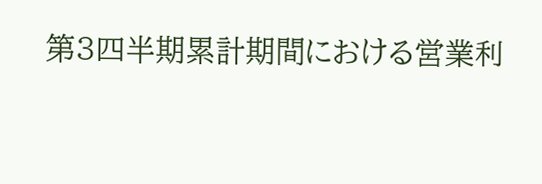第3四半期累計期間における営業利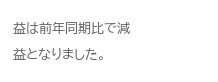益は前年同期比で減益となりました。